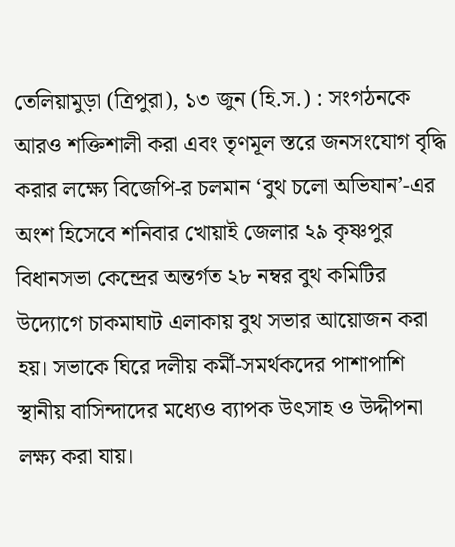তেলিয়ামুড়া (ত্রিপুরা), ১৩ জুন (হি.স.) : সংগঠনকে আরও শক্তিশালী করা এবং তৃণমূল স্তরে জনসংযোগ বৃদ্ধি করার লক্ষ্যে বিজেপি-র চলমান ‘বুথ চলো অভিযান’-এর অংশ হিসেবে শনিবার খোয়াই জেলার ২৯ কৃষ্ণপুর বিধানসভা কেন্দ্রের অন্তর্গত ২৮ নম্বর বুথ কমিটির উদ্যোগে চাকমাঘাট এলাকায় বুথ সভার আয়োজন করা হয়। সভাকে ঘিরে দলীয় কর্মী-সমর্থকদের পাশাপাশি স্থানীয় বাসিন্দাদের মধ্যেও ব্যাপক উৎসাহ ও উদ্দীপনা লক্ষ্য করা যায়।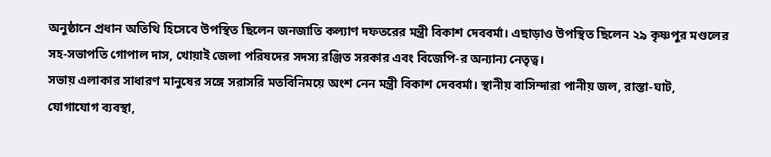অনুষ্ঠানে প্রধান অতিথি হিসেবে উপস্থিত ছিলেন জনজাতি কল্যাণ দফতরের মন্ত্রী বিকাশ দেববর্মা। এছাড়াও উপস্থিত ছিলেন ২৯ কৃষ্ণপুর মণ্ডলের সহ-সভাপতি গোপাল দাস, খোয়াই জেলা পরিষদের সদস্য রঞ্জিত সরকার এবং বিজেপি-র অন্যান্য নেতৃত্ব।
সভায় এলাকার সাধারণ মানুষের সঙ্গে সরাসরি মতবিনিময়ে অংশ নেন মন্ত্রী বিকাশ দেববর্মা। স্থানীয় বাসিন্দারা পানীয় জল, রাস্তা-ঘাট, যোগাযোগ ব্যবস্থা,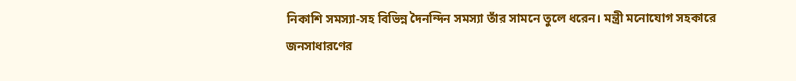নিকাশি সমস্যা-সহ বিভিন্ন দৈনন্দিন সমস্যা তাঁর সামনে তুলে ধরেন। মন্ত্রী মনোযোগ সহকারে জনসাধারণের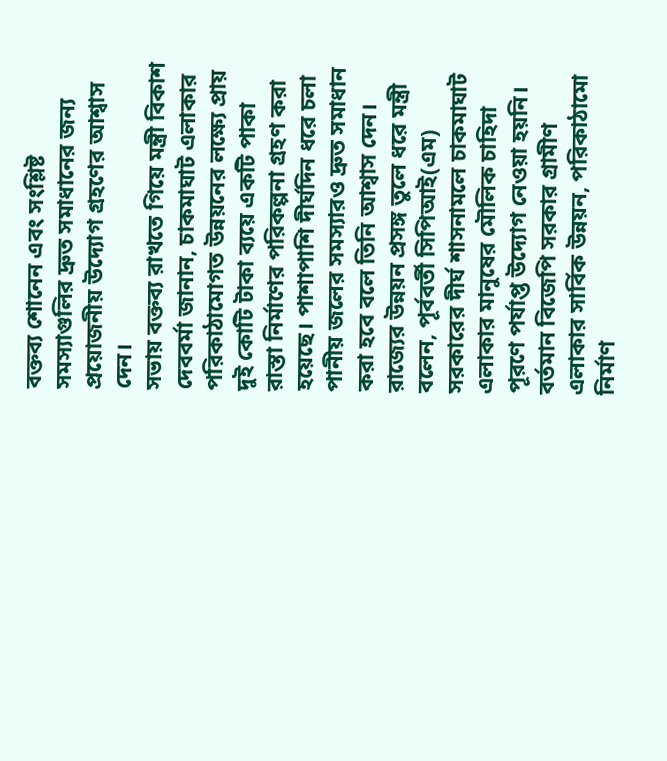বক্তব্য শোনেন এবং সংশ্লিষ্ট সমস্যাগুলির দ্রুত সমাধানের জন্য প্রয়োজনীয় উদ্যোগ গ্রহণের আশ্বাস দেন।
সভায় বক্তব্য রাখতে গিয়ে মন্ত্রী বিকাশ দেববর্মা জানান, চাকমাঘাট এলাকার পরিকাঠামোগত উন্নয়নের লক্ষ্যে প্রায় দুই কোটি টাকা ব্যয়ে একটি পাকা রাস্তা নির্মাণের পরিকল্পনা গ্রহণ করা হয়েছে। পাশাপাশি দীর্ঘদিন ধরে চলা পানীয় জলের সমস্যারও দ্রুত সমাধান করা হবে বলে তিনি আশ্বাস দেন।
রাজ্যের উন্নয়ন প্রসঙ্গ তুলে ধরে মন্ত্রী বলেন, পূর্ববর্তী সিপিআই(এম) সরকারের দীর্ঘ শাসনামলে চাকমাঘাট এলাকার মানুষের মৌলিক চাহিদা পূরণে পর্যাপ্ত উদ্যোগ নেওয়া হয়নি। বর্তমান বিজেপি সরকার গ্রামীণ এলাকার সার্বিক উন্নয়ন, পরিকাঠামো নির্মাণ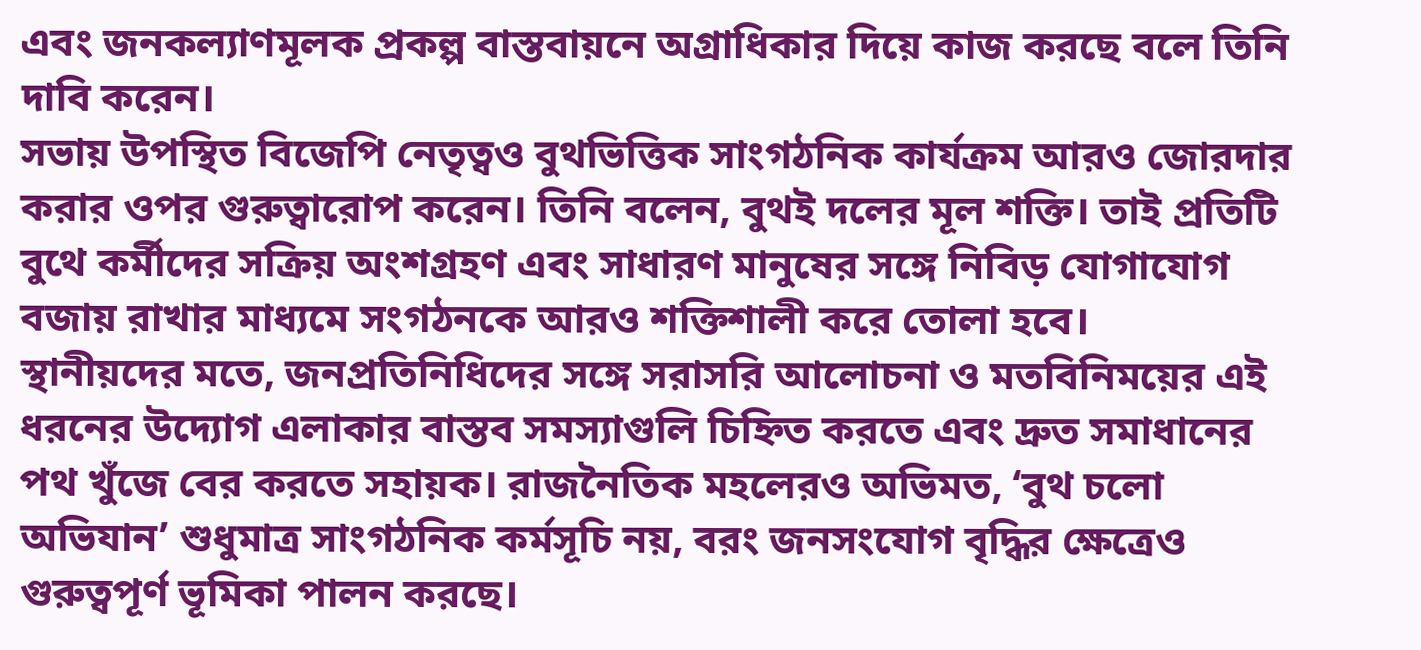এবং জনকল্যাণমূলক প্রকল্প বাস্তবায়নে অগ্রাধিকার দিয়ে কাজ করছে বলে তিনি দাবি করেন।
সভায় উপস্থিত বিজেপি নেতৃত্বও বুথভিত্তিক সাংগঠনিক কার্যক্রম আরও জোরদার করার ওপর গুরুত্বারোপ করেন। তিনি বলেন, বুথই দলের মূল শক্তি। তাই প্রতিটি বুথে কর্মীদের সক্রিয় অংশগ্রহণ এবং সাধারণ মানুষের সঙ্গে নিবিড় যোগাযোগ বজায় রাখার মাধ্যমে সংগঠনকে আরও শক্তিশালী করে তোলা হবে।
স্থানীয়দের মতে, জনপ্রতিনিধিদের সঙ্গে সরাসরি আলোচনা ও মতবিনিময়ের এই ধরনের উদ্যোগ এলাকার বাস্তব সমস্যাগুলি চিহ্নিত করতে এবং দ্রুত সমাধানের পথ খুঁজে বের করতে সহায়ক। রাজনৈতিক মহলেরও অভিমত, ‘বুথ চলো অভিযান’ শুধুমাত্র সাংগঠনিক কর্মসূচি নয়, বরং জনসংযোগ বৃদ্ধির ক্ষেত্রেও গুরুত্বপূর্ণ ভূমিকা পালন করছে।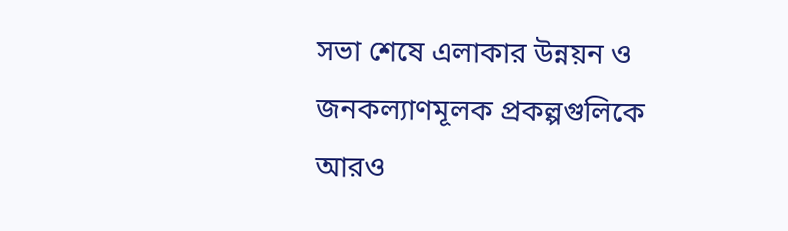সভা শেষে এলাকার উন্নয়ন ও জনকল্যাণমূলক প্রকল্পগুলিকে আরও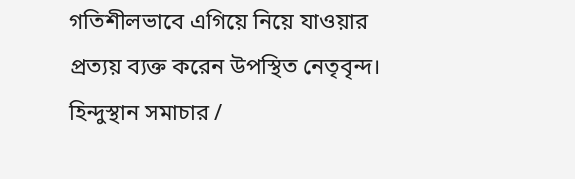গতিশীলভাবে এগিয়ে নিয়ে যাওয়ার প্রত্যয় ব্যক্ত করেন উপস্থিত নেতৃবৃন্দ।
হিন্দুস্থান সমাচার /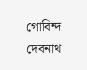গোবিন্দ দেবনাথ